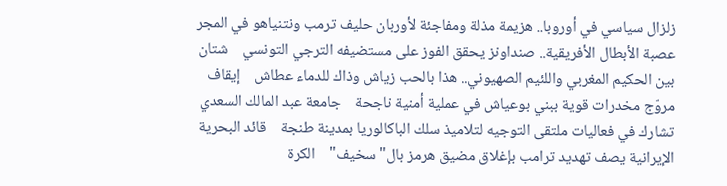زلزال سياسي في أوروبا.. هزيمة مذلة ومفاجئة لأوربان حليف ترمب ونتنياهو في المجر    عصبة الأبطال الأفريقية.. صنداونز يحقق الفوز على مستضيفه الترجي التونسي    شتان بين الحكيم المغربي واللئيم الصهيوني.. هذا بالحب زياش وذاك للدماء عطاش    إيقاف مروّج مخدرات قوية ببني بوعياش في عملية أمنية ناجحة    جامعة عبد المالك السعدي تشارك في فعاليات ملتقى التوجيه لتلاميذ سلك الباكالوريا بمدينة طنجة    قائد البحرية الإيرانية يصف تهديد ترامب بإغلاق مضيق هرمز بال"سخيف"    الكرة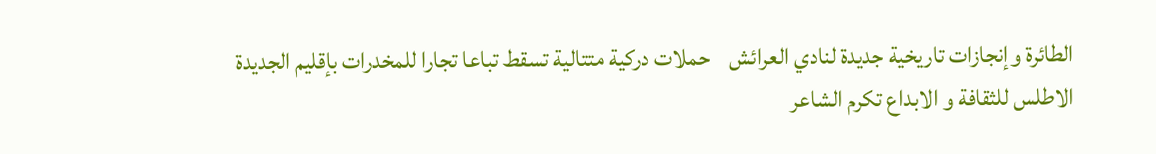الطائرة وإنجازات تاريخية جديدة لنادي العرائش    حملات دركية متتالية تسقط تباعا تجارا للمخدرات بإقليم الجديدة    الاطلس للثقافة و الابداع تكرم الشاعر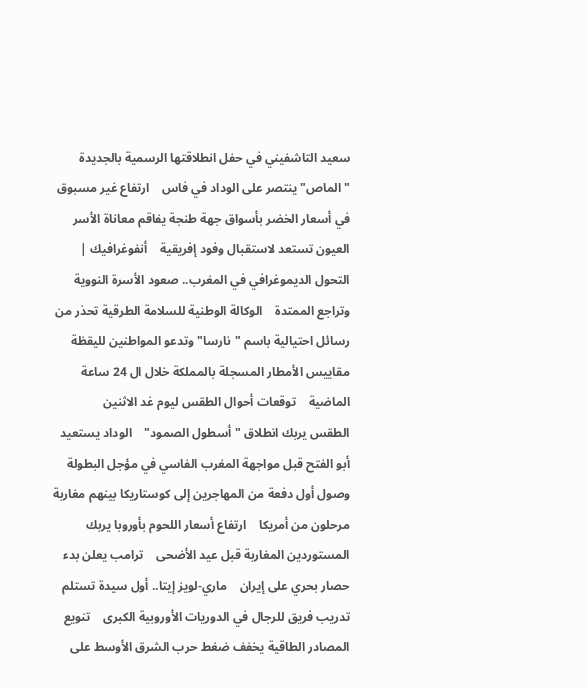سعيد التاشفيني في حفل انطلاقتها الرسمية بالجديدة    "الماص" ينتصر على الوداد في فاس    ارتفاع غير مسبوق في أسعار الخضر بأسواق جهة طنجة يفاقم معاناة الأسر    العيون تستعد لاستقبال وفود إفريقية    أنفوغرافيك | التحول الديموغرافي في المغرب.. صعود الأسرة النووية وتراجع الممتدة    الوكالة الوطنية للسلامة الطرقية تحذر من رسائل احتيالية باسم "نارسا" وتدعو المواطنين لليقظة    مقاييس الأمطار المسجلة بالمملكة خلال ال 24 ساعة الماضية    توقعات أحوال الطقس ليوم غد الاثنين    الطقس يربك انطلاق "أسطول الصمود"    الوداد يستعيد أبو الفتح قبل مواجهة المغرب الفاسي في مؤجل البطولة    وصول أول دفعة من المهاجرين إلى كوستاريكا بينهم مغاربة مرحلون من أمريكا    ارتفاع أسعار اللحوم بأوروبا يربك المستوردين المغاربة قبل عيد الأضحى    ترامب يعلن بدء حصار بحري على إيران    ماري-لويز إيتا.. أول سيدة تستلم تدريب فريق للرجال في الدوريات الأوروبية الكبرى    تنويع المصادر الطاقية يخفف ضغط حرب الشرق الأوسط على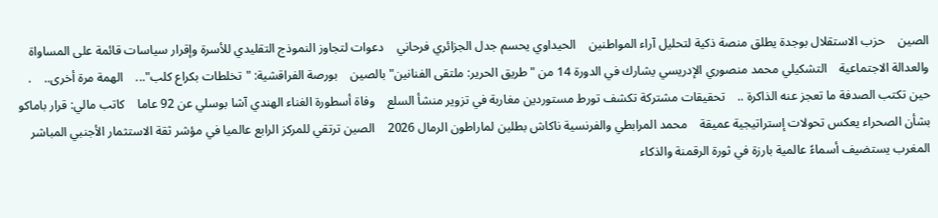الصين    حزب الاستقلال بوجدة يطلق منصة ذكية لتحليل آراء المواطنين    الحيداوي يحسم جدل الجزائري فرحاني    دعوات لتجاوز النموذج التقليدي للأسرة وإقرار سياسات قائمة على المساواة والعدالة الاجتماعية    التشكيلي محمد منصوري الإدريسي يشارك في الدورة 14 من "طريق الحرير: ملتقى الفنانين" بالصين    بورصة الفراقشية: "تخلطات بكراع كلب"...    الهمة مرة أخرى..    .    حين تكتب الصدفة ما تعجز عنه الذاكرة ..    تحقيقات مشتركة تكشف تورط مستوردين مغاربة في تزوير منشأ السلع    وفاة أسطورة الغناء الهندي آشا بوسلي عن 92 عاما    كاتب مالي: قرار باماكو بشأن الصحراء يعكس تحولات إستراتيجية عميقة    محمد المرابطي والفرنسية ناكاش بطلين لماراطون الرمال 2026    الصين ترتقي للمركز الرابع عالميا في مؤشر ثقة الاستثمار الأجنبي المباشر    المغرب يستضيف أسماءً عالمية بارزة في ثورة الرقمنة والذكاء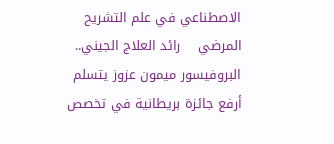الاصطناعي في علم التشريح المرضي    رائد العلاج الجيني.. البروفيسور ميمون عزوز يتسلم أرفع جائزة بريطانية في تخصص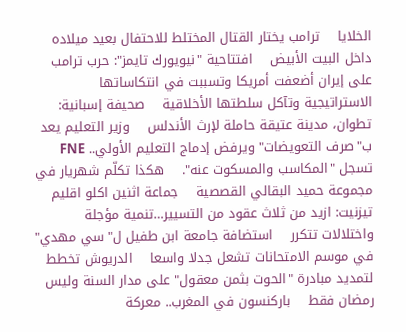الخلايا    ترامب يختار القتال المختلط للاحتفال بعيد ميلاده داخل البيت الأبيض    افتتاحية "نيويورك تايمز": حرب ترامب على إيران أضعفت أمريكا وتسببت في انتكاساتها الاستراتيجية وتآكل سلطتها الأخلاقية    صحيفة إسبانية: تطوان، مدينة عتيقة حاملة لإرث الأندلس    وزير التعليم يعد ب"صرف التعويضات" ويرفض إدماج التعليم الأولي.. FNE تسجل "المكاسب والمسكوت عنه".    هكذا تكلّم شهريار في مجموعة حميد البقالي القصصية    جماعة اثنين اكلو اقليم تيزنيت: ازيد من ثلاث عقود من التسيير…تنمية مؤجلة واختلالات تتكرر    استضافة جامعة ابن طفيل ل"سي مهدي" في موسم الامتحانات تشعل جدلا واسعا    الدريوش تخطط لتمديد مبادرة "الحوت بثمن معقول" على مدار السنة وليس رمضان فقط    باركنسون في المغرب.. معركة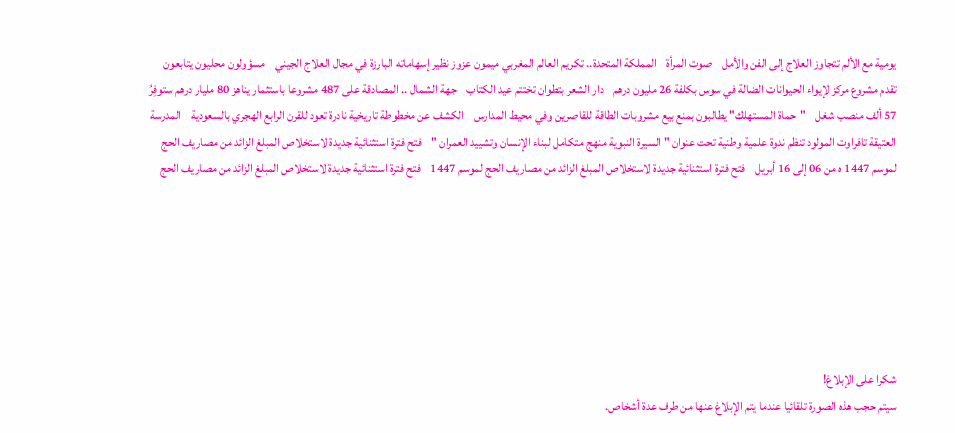يومية مع الألم تتجاوز العلاج إلى الفن والأمل    صوت المرأة    المملكة المتحدة.. تكريم العالم المغربي ميمون عزوز نظير إسهاماته البارزة في مجال العلاج الجيني    مسؤولون محليون يتابعون تقدم مشروع مركز لإيواء الحيوانات الضالة في سوس بكلفة 26 مليون درهم    دار الشعر بتطوان تختتم عيد الكتاب    جهة الشمال .. المصادقة على 487 مشروعا باستثمار يناهز 80 مليار درهم ستوفِرُ 57 ألف منصب شغل    "حماة المستهلك" يطالبون بمنع بيع مشروبات الطاقة للقاصرين وفي محيط المدارس    الكشف عن مخطوطة تاريخية نادرة تعود للقرن الرابع الهجري بالسعودية    المدرسة العتيقة تافراوت المولود تنظم ندوة علمية وطنية تحت عنوان " السيرة النبوية منهج متكامل لبناء الإنسان وتشييد العمران "    فتح فترة استثنائية جديدة لاستخلاص المبلغ الزائد من مصاريف الحج لموسم 1447 ه من 06 إلى 16 أبريل    فتح فترة استثنائية جديدة لاستخلاص المبلغ الزائد من مصاريف الحج لموسم 1447    فتح فترة استثنائية جديدة لاستخلاص المبلغ الزائد من مصاريف الحج







شكرا على الإبلاغ!
سيتم حجب هذه الصورة تلقائيا عندما يتم الإبلاغ عنها من طرف عدة أشخاص.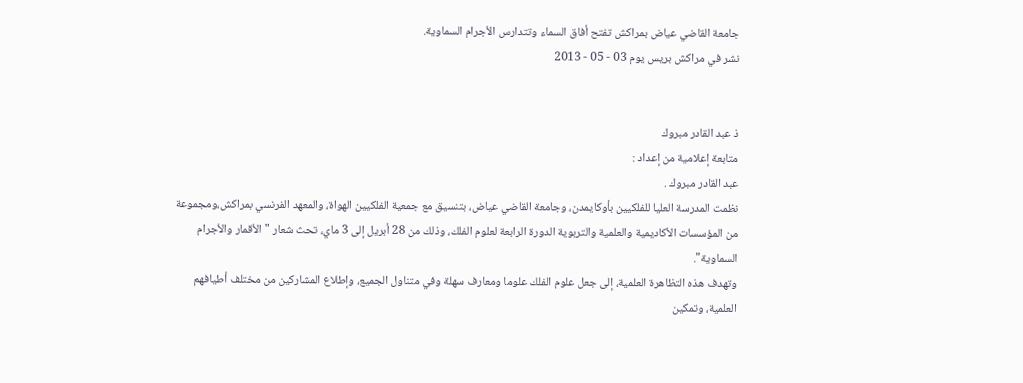جامعة القاضي عياض بمراكش تفتح أفاق السماء وتتدارس الأجرام السماوية.
نشر في مراكش بريس يوم 03 - 05 - 2013


ذ عبد القادر مبروك
متابعة إعلامية من إعداد :
عبد القادر مبروك .
نظمت المدرسة العليا للفلكيين بأوكايمدن، وجامعة القاضي عياض، بتنسيق مع جمعية الفلكيين الهواة، والمعهد الفرنسي بمراكش،ومجموعة من المؤسسات الأكاديمية والعلمية والتربوية الدورة الرابعة لعلوم الفلك، وذلك من 28 أبريل إلى 3 ماي، تحث شعار "الأقمار والأجرام السماوية".
وتهدف هذه التظاهرة العلمية، إلى جعل علوم الفلك علوما ومعارف سهلة وفي متناول الجميع، وإطلاع المشاركين من مختلف أطيافهم العلمية، وتمكين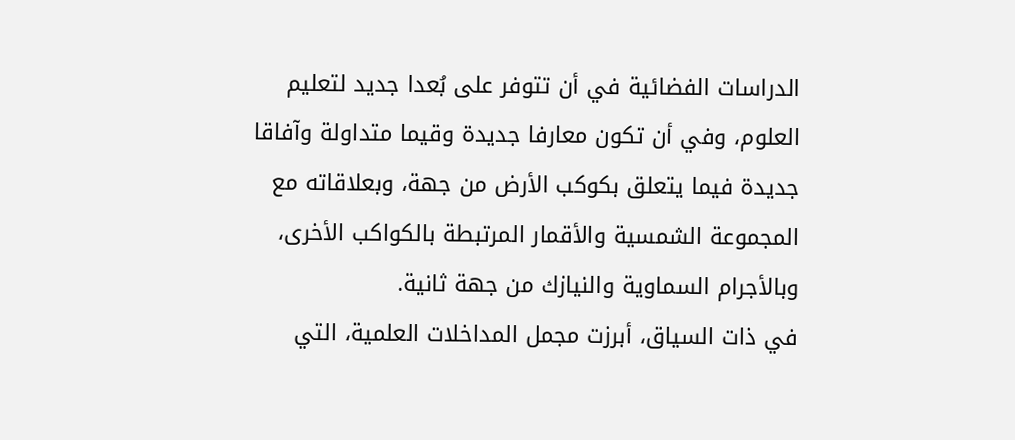الدراسات الفضائية في أن تتوفر على بُعدا جديد لتعليم العلوم، وفي أن تكون معارفا جديدة وقيما متداولة وآفاقا جديدة فيما يتعلق بكوكب الأرض من جهة، وبعلاقاته مع المجموعة الشمسية والأقمار المرتبطة بالكواكب الأخرى، وبالأجرام السماوية والنيازك من جهة ثانية.
في ذات السياق، أبرزت مجمل المداخلات العلمية، التي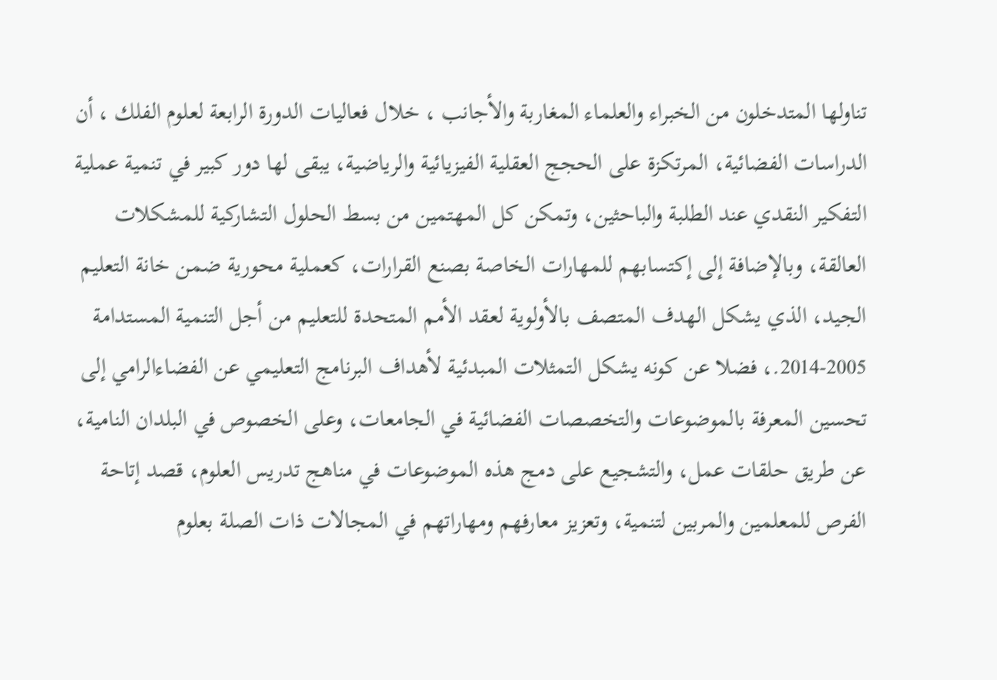تناولها المتدخلون من الخبراء والعلماء المغاربة والأجانب ، خلال فعاليات الدورة الرابعة لعلوم الفلك ، أن الدراسات الفضائية، المرتكزة على الحجج العقلية الفيزيائية والرياضية، يبقى لها دور كبير في تنمية عملية التفكير النقدي عند الطلبة والباحثين، وتمكن كل المهتمين من بسط الحلول التشاركية للمشكلات العالقة، وبالإضافة إلى إكتسابهم للمهارات الخاصة بصنع القرارات، كعملية محورية ضمن خانة التعليم الجيد، الذي يشكل الهدف المتصف بالأولوية لعقد الأمم المتحدة للتعليم من أجل التنمية المستدامة 2005-2014.، فضلا عن كونه يشكل التمثلات المبدئية لأهداف البرنامج التعليمي عن الفضاءالرامي إلى تحسين المعرفة بالموضوعات والتخصصات الفضائية في الجامعات، وعلى الخصوص في البلدان النامية، عن طريق حلقات عمل، والتشجيع على دمج هذه الموضوعات في مناهج تدريس العلوم، قصد إتاحة الفرص للمعلمين والمربين لتنمية، وتعزيز معارفهم ومهاراتهم في المجالات ذات الصلة بعلوم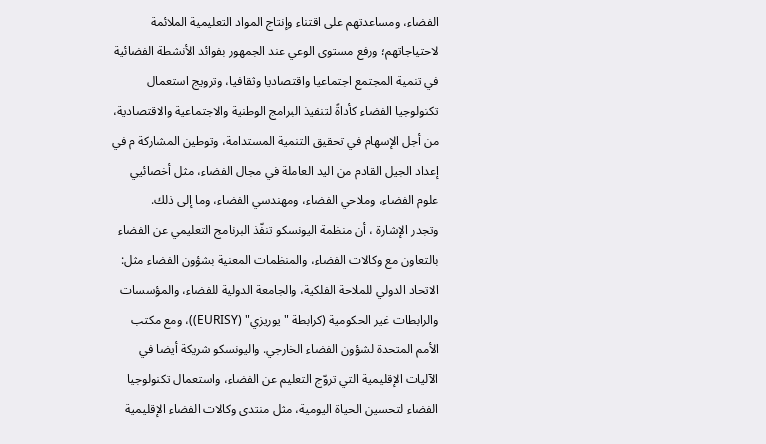الفضاء، ومساعدتهم على اقتناء وإنتاج المواد التعليمية الملائمة لاحتياجاتهم؛ ورفع مستوى الوعي عند الجمهور بفوائد الأنشطة الفضائية في تنمية المجتمع اجتماعيا واقتصاديا وثقافيا، وترويج استعمال تكنولوجيا الفضاء كأداةً لتنفيذ البرامج الوطنية والاجتماعية والاقتصادية، من أجل الإسهام في تحقيق التنمية المستدامة، وتوطين المشاركة م في إعداد الجيل القادم من اليد العاملة في مجال الفضاء، مثل أخصائيي علوم الفضاء، وملاحي الفضاء، ومهندسي الفضاء، وما إلى ذلك.
وتجدر الإشارة ، أن منظمة اليونسكو تنفّذ البرنامج التعليمي عن الفضاء بالتعاون مع وكالات الفضاء، والمنظمات المعنية بشؤون الفضاء مثل: الاتحاد الدولي للملاحة الفلكية، والجامعة الدولية للفضاء، والمؤسسات والرابطات غير الحكومية (كرابطة "يوريزي" (EURISY))، ومع مكتب الأمم المتحدة لشؤون الفضاء الخارجي. واليونسكو شريكة أيضا في الآليات الإقليمية التي تروّج التعليم عن الفضاء، واستعمال تكنولوجيا الفضاء لتحسين الحياة اليومية، مثل منتدى وكالات الفضاء الإقليمية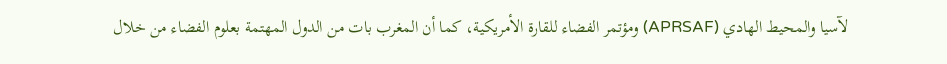لآسيا والمحيط الهادي (APRSAF) ومؤتمر الفضاء للقارة الأمريكية، كما أن المغرب بات من الدول المهتمة بعلوم الفضاء من خلال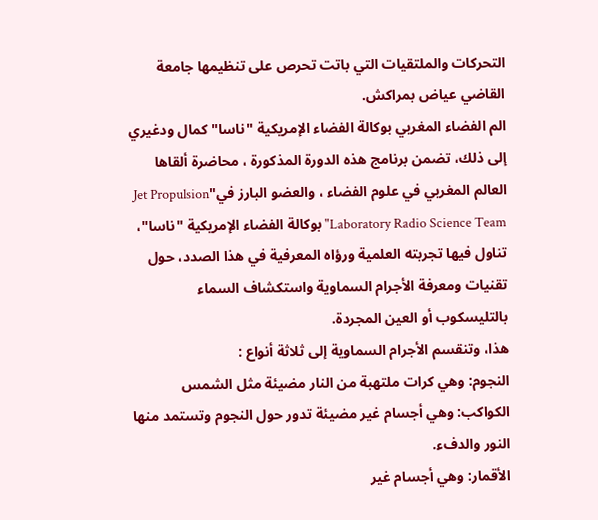التحركات والملتقيات التي باتت تحرص على تنظيمها جامعة القاضي عياض بمراكش.
الم الفضاء المغربي بوكالة الفضاء الإمريكية "ناسا" كمال ودغيري
إلى ذلك، تضمن برنامج هذه الدورة المذكورة ، محاضرة ألقاها العالم المغربي في علوم الفضاء ، والعضو البارز في"Jet Propulsion Laboratory Radio Science Team" بوكالة الفضاء الإمريكية "ناسا"، تناول فيها تجربته العلمية ورؤاه المعرفية في هذا الصدد، حول تقنيات ومعرفة الأجرام السماوية واستكشاف السماء بالتليسكوب أو العين المجردة.
هذا، وتنقسم الأجرام السماوية إلى ثلاثة أنواع :
النجوم: وهي كرات ملتهبة من النار مضيئة مثل الشمس
الكواكب: وهي أجسام غير مضيئة تدور حول النجوم وتستمد منها النور والدفء.
الأقمار: وهي أجسام غير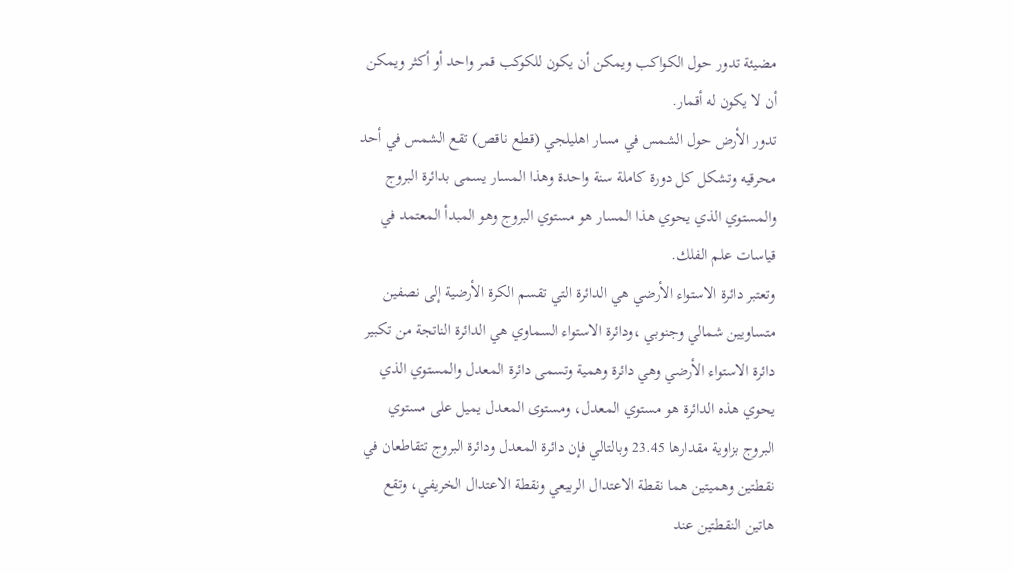مضيئة تدور حول الكواكب ويمكن أن يكون للكوكب قمر واحد أو أكثر ويمكن أن لا يكون له أقمار.
تدور الأرض حول الشمس في مسار اهليلجي (قطع ناقص) تقع الشمس في أحد محرقيه وتشكل كل دورة كاملة سنة واحدة وهذا المسار يسمى بدائرة البروج والمستوي الذي يحوي هذا المسار هو مستوي البروج وهو المبدأ المعتمد في قياسات علم الفلك.
وتعتبر دائرة الاستواء الأرضي هي الدائرة التي تقسم الكرة الأرضية إلى نصفين متساويين شمالي وجنوبي ،ودائرة الاستواء السماوي هي الدائرة الناتجة من تكبير دائرة الاستواء الأرضي وهي دائرة وهمية وتسمى دائرة المعدل والمستوي الذي يحوي هذه الدائرة هو مستوي المعدل، ومستوى المعدل يميل على مستوي البروج بزاوية مقدارها 23.45 وبالتالي فإن دائرة المعدل ودائرة البروج تتقاطعان في نقطتين وهميتين هما نقطة الاعتدال الربيعي ونقطة الاعتدال الخريفي، وتقع هاتين النقطتين عند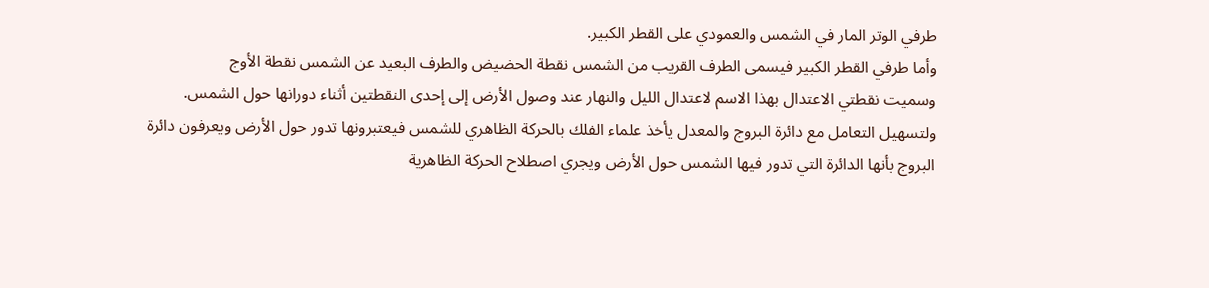طرفي الوتر المار في الشمس والعمودي على القطر الكبير.
وأما طرفي القطر الكبير فيسمى الطرف القريب من الشمس نقطة الحضيض والطرف البعيد عن الشمس نقطة الأوج
وسميت نقطتي الاعتدال بهذا الاسم لاعتدال الليل والنهار عند وصول الأرض إلى إحدى النقطتين أثناء دورانها حول الشمس.
ولتسهيل التعامل مع دائرة البروج والمعدل يأخذ علماء الفلك بالحركة الظاهري للشمس فيعتبرونها تدور حول الأرض ويعرفون دائرة البروج بأنها الدائرة التي تدور فيها الشمس حول الأرض ويجري اصطلاح الحركة الظاهرية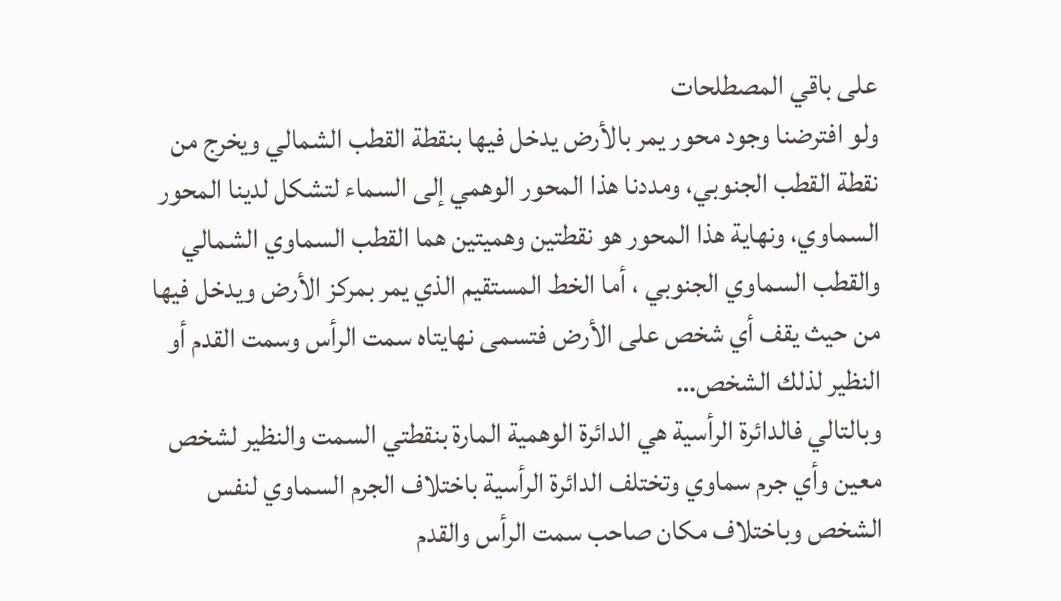على باقي المصطلحات
ولو افترضنا وجود محور يمر بالأرض يدخل فيها بنقطة القطب الشمالي ويخرج من نقطة القطب الجنوبي، ومددنا هذا المحور الوهمي إلى السماء لتشكل لدينا المحور السماوي، ونهاية هذا المحور هو نقطتين وهميتين هما القطب السماوي الشمالي والقطب السماوي الجنوبي ، أما الخط المستقيم الذي يمر بمركز الأرض ويدخل فيها من حيث يقف أي شخص على الأرض فتسمى نهايتاه سمت الرأس وسمت القدم أو النظير لذلك الشخص…
وبالتالي فالدائرة الرأسية هي الدائرة الوهمية المارة بنقطتي السمت والنظير لشخص معين وأي جرم سماوي وتختلف الدائرة الرأسية باختلاف الجرم السماوي لنفس الشخص وباختلاف مكان صاحب سمت الرأس والقدم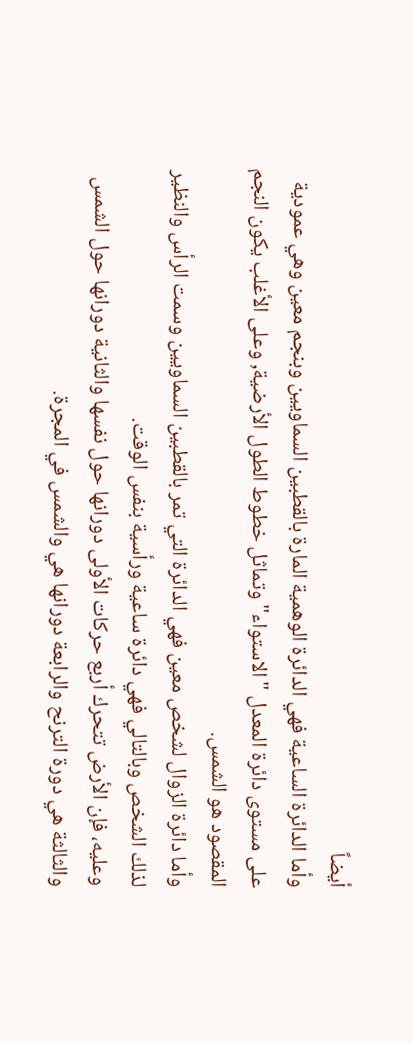أيضاً
وأما الدائرة الساعية فهي الدائرة الوهمية المارة بالقطبين السماويين وبنجم معين وهي عمودية على مستوى دائرة المعدل "الاستواء" وتماثل خطوط الطول الأرضية, وعلى الأغلب يكون النجم المقصود هو الشمس.
وأما دائرة الزوال لشخص معين فهي الدائرة التي تمر بالقطبين السماويين وسمت الرأس والنظير لذلك الشخص وبالتالي فهي دائرة ساعية ورأسية بنفس الوقت.
وعليه، فإن الأرض تتحرك أربع حركات الأولى دورانها حول نفسها والثانية دورانها حول الشمس والثالثة هي دورة الترنح والرابعة دورانها هي والشمس في المجرة.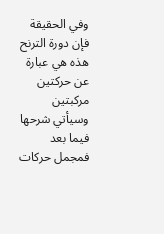وفي الحقيقة فإن دورة الترنح هذه هي عبارة عن حركتين مركبتين وسيأتي شرحها فيما بعد فمجمل حركات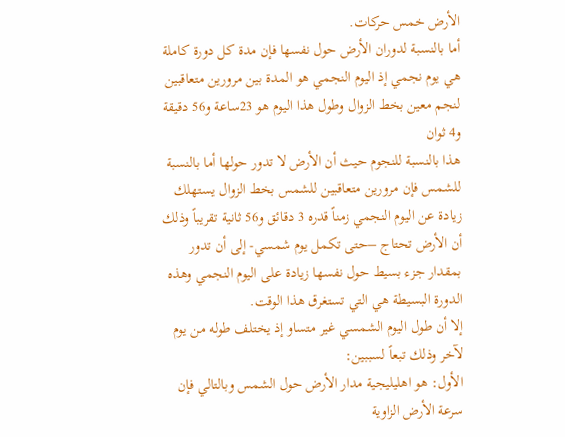الأرض خمس حركات.
أما بالنسبة لدوران الأرض حول نفسها فإن مدة كل دورة كاملة هي يوم نجمي إذ اليوم النجمي هو المدة بين مرورين متعاقبين لنجم معين بخط الزوال وطول هذا اليوم هو 23ساعة و56 دقيقة و4 ثوان
هذا بالنسبة للنجوم حيث أن الأرض لا تدور حولها أما بالنسبة للشمس فإن مرورين متعاقبين للشمس بخط الزوال يستهلك زيادة عن اليوم النجمي زمناً قدره 3 دقائق و56 ثانية تقريباً وذلك أن الأرض تحتاج –حتى تكمل يوم شمسي- إلى أن تدور بمقدار جزء بسيط حول نفسها زيادة على اليوم النجمي وهذه الدورة البسيطة هي التي تستغرق هذا الوقت.
إلا أن طول اليوم الشمسي غير متساو إذ يختلف طوله من يوم لآخر وذلك تبعاً لسببين:
الأول: هو اهليليجية مدار الأرض حول الشمس وبالتالي فإن سرعة الأرض الزاوية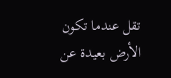تقل عندما تكون الأرض بعيدة عن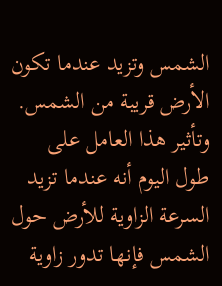الشمس وتزيد عندما تكون الأرض قريبة من الشمس.
وتأثير هذا العامل على طول اليوم أنه عندما تزيد السرعة الزاوية للأرض حول الشمس فإنها تدور زاوية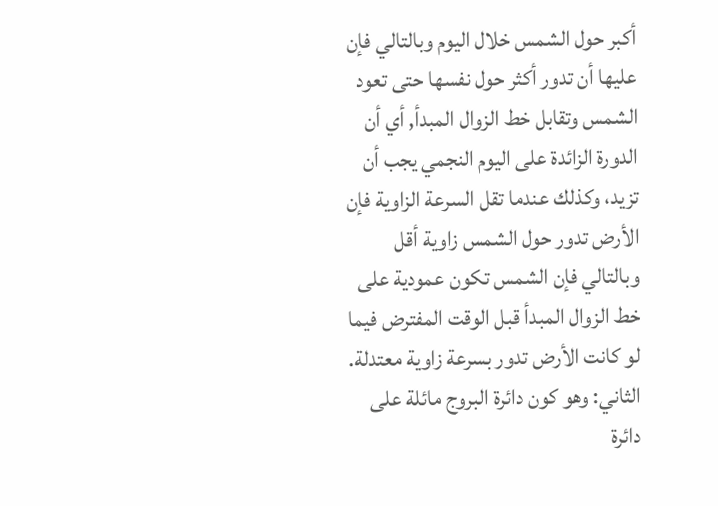أكبر حول الشمس خلال اليوم وبالتالي فإن عليها أن تدور أكثر حول نفسها حتى تعود الشمس وتقابل خط الزوال المبدأ, أي أن الدورة الزائدة على اليوم النجمي يجب أن تزيد، وكذلك عندما تقل السرعة الزاوية فإن الأرض تدور حول الشمس زاوية أقل وبالتالي فإن الشمس تكون عمودية على خط الزوال المبدأ قبل الوقت المفترض فيما لو كانت الأرض تدور بسرعة زاوية معتدلة.
الثاني: وهو كون دائرة البروج مائلة على دائرة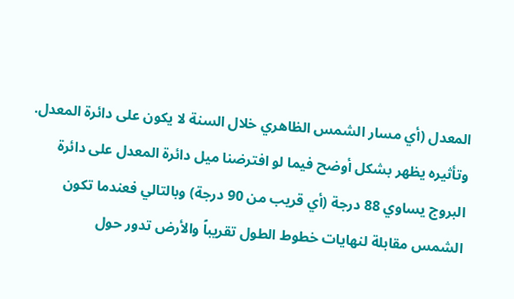المعدل (أي مسار الشمس الظاهري خلال السنة لا يكون على دائرة المعدل.
وتأثيره يظهر بشكل أوضح فيما لو افترضنا ميل دائرة المعدل على دائرة البروج يساوي 88 درجة (أي قريب من 90 درجة) وبالتالي فعندما تكون الشمس مقابلة لنهايات خطوط الطول تقريباً والأرض تدور حول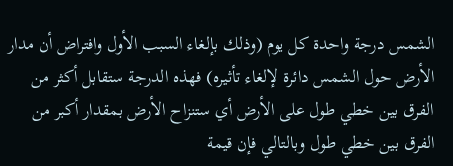الشمس درجة واحدة كل يوم (وذلك بإلغاء السبب الأول وافتراض أن مدار الأرض حول الشمس دائرة لإلغاء تأثيره) فهذه الدرجة ستقابل أكثر من الفرق بين خطي طول على الأرض أي ستنزاح الأرض بمقدار أكبر من الفرق بين خطي طول وبالتالي فإن قيمة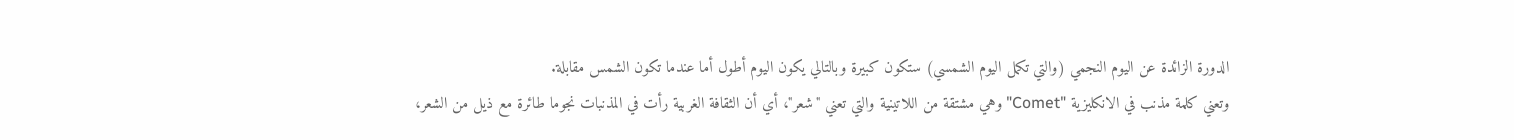الدورة الزائدة عن اليوم النجمي (والتي تكمل اليوم الشمسي) ستكون كبيرة وبالتالي يكون اليوم أطول أما عندما تكون الشمس مقابلة.
وتعني كلمة مذنب في الانكليزية "Comet" وهي مشتقة من اللاتينية والتي تعني "شعر"، أي أن الثقافة الغربية رأت في المذنبات نجوما طائرة مع ذيل من الشعر،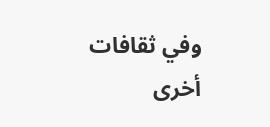وفي ثقافات أخرى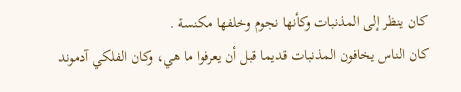كان ينظر إلى المذنبات وكأنها نجوم وخلفها مكنسة .
كان الناس يخافون المذنبات قديما قبل أن يعرفوا ما هي، وكان الفلكي آدموند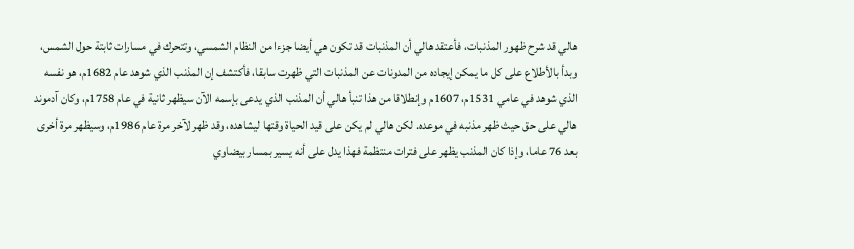هالي قد شرح ظهور المذنبات، فأعتقد هالي أن المذنبات قد تكون هي أيضا جزءا من النظام الشمسي، وتتحرك في مسارات ثابتة حول الشمس، وبدأ بالأطلاع على كل ما يمكن إيجاده من المدونات عن المذنبات التي ظهرت سابقا، فأكتشف إن المذنب الذي شوهد عام 1682م، هو نفسه الذي شوهد في عامي 1531م، 1607م وإنطلاقا من هذا تنبأ هالي أن المذنب الذي يدعى بإسمه الآن سيظهر ثانية في عام 1758م، وكان آدموند هالي على حق حيث ظهر مذنبه في موعده. لكن هالي لم يكن على قيد الحياة وقتها ليشاهده، وقد ظهر لآخر مرة عام 1986م، وسيظهر مرة أخرى بعد 76 عاما، وإذا كان المذنب يظهر على فترات منتظمة فهذا يدل على أنه يسير بمسار بيضاوي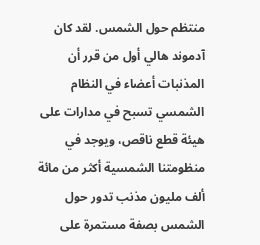منتظم حول الشمس. لقد كان آدموند هالي أول من قرر أن المذنبات أعضاء في النظام الشمسي تسبح في مدارات على هيئة قطع ناقص، ويوجد في منظومتنا الشمسية أكثر من مائة ألف مليون مذنب تدور حول الشمس بصفة مستمرة على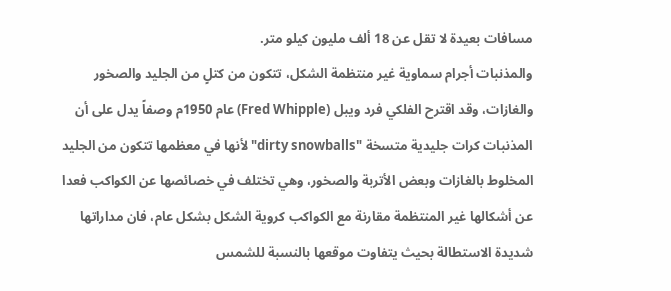مسافات بعيدة لا تقل عن 18 ألف مليون كيلو متر.
والمذنبات أجرام سماوية غير منتظمة الشكل، تتكون من كتلٍ من الجليد والصخور والغازات، وقد اقترح الفلكي فرد ويبل (Fred Whipple) عام 1950م وصفاً يدل على أن المذنبات كرات جليدية متسخة "dirty snowballs" لأنها في معظمها تتكون من الجليد المخلوط بالغازات وبعض الأتربة والصخور، وهي تختلف في خصائصها عن الكواكب فعدا عن أشكالها غير المنتظمة مقارنة مع الكواكب كروية الشكل بشكل عام، فان مداراتها شديدة الاستطالة بحيث يتفاوت موقعها بالنسبة للشمس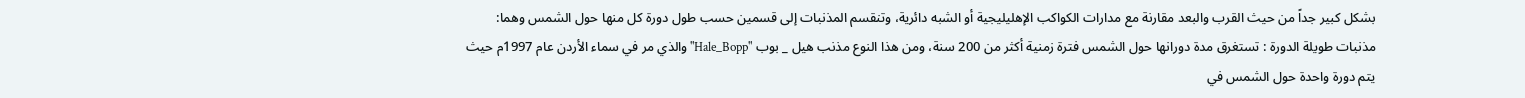بشكل كبير جداً من حيث القرب والبعد مقارنة مع مدارات الكواكب الإهليليجية أو الشبه دائرية، وتنقسم المذنبات إلى قسمين حسب طول دورة كل منها حول الشمس وهما:
مذنبات طويلة الدورة : تستغرق مدة دورانها حول الشمس فترة زمنية أكثر من 200 سنة، ومن هذا النوع مذنب هيل _ بوب "Hale_Bopp" والذي مر في سماء الأردن عام 1997م حيث يتم دورة واحدة حول الشمس في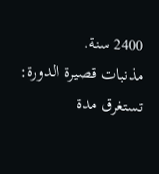2400 سنة.
مذنبات قصيرة الدورة: تستغرق مدة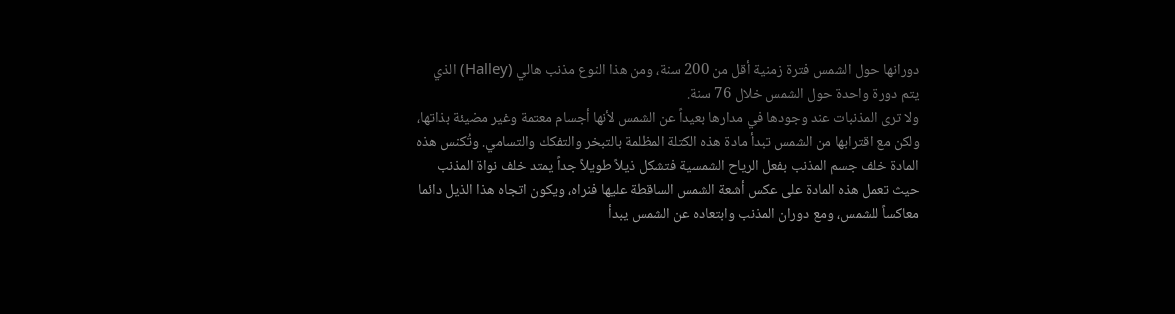دورانها حول الشمس فترة زمنية أقل من 200 سنة، ومن هذا النوع مذنب هالي (Halley) الذي يتم دورة واحدة حول الشمس خلال 76 سنة.
ولا ترى المذنبات عند وجودها في مدارها بعيداً عن الشمس لأنها أجسام معتمة وغير مضيئة بذاتها، ولكن مع اقترابها من الشمس تبدأ مادة هذه الكتلة المظلمة بالتبخر والتفكك والتسامي. وتُكنس هذه المادة خلف جسم المذنب بفعل الرياح الشمسية فتشكل ذيلاً طويلاً جداً يمتد خلف نواة المذنب حيث تعمل هذه المادة على عكس أشعة الشمس الساقطة عليها فنراه، ويكون اتجاه هذا الذيل دائما معاكساً للشمس، ومع دوران المذنب وابتعاده عن الشمس يبدأ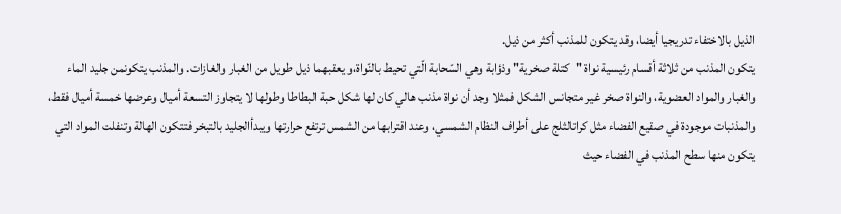الذيل بالاختفاء تدريجيا أيضا، وقد يتكون للمذنب أكثر من ذيل.
يتكون المذنب من ثلاثة أقسام رئيسية نواة "كتلة صخرية" وذؤابة وهي السّحابة الّتي تحيط بالنّواة،و يعقبهما ذيل طويل من الغبار والغازات. والمذنب يتكونمن جليد الماء والغبار والمواد العضوية، والنواة صخر غير متجانس الشكل فمثلا وجد أن نواة مذنب هالي كان لها شكل حبة البطاطا وطولها لا يتجاوز التسعة أميال وعرضها خمسة أميال فقط، والمذنبات موجودة في صقيع الفضاء مثل كراتالثلج على أطراف النظام الشمسي، وعند اقترابها من الشمس ترتفع حرارتها ويبدأالجليد بالتبخر فتتكون الهالة وتنفلت المواد التي يتكون منها سطح المذنب في الفضاء حيث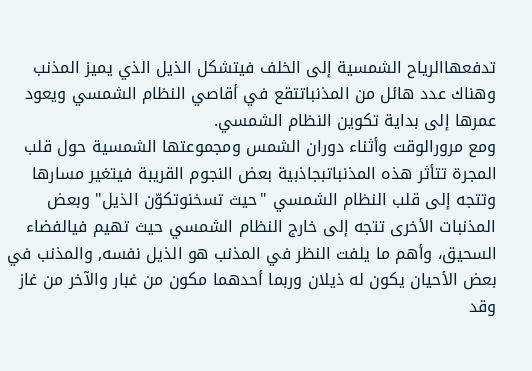تدفعهاالرياح الشمسية إلى الخلف فيتشكل الذيل الذي يميز المذنب وهناك عدد هائل من المذنباتتقع في أقاصي النظام الشمسي ويعود عمرها إلى بداية تكوين النظام الشمسي.
ومع مرورالوقت وأثناء دوران الشمس ومجموعتها الشمسية حول قلب المجرة تتأثر هذه المذنباتبجاذبية بعض النجوم القريبة فيتغير مسارها وتتجه إلى قلب النظام الشمسي "حيث تسخنوتكوّن الذيل" وبعض المذنبات الأخرى تتجه إلى خارج النظام الشمسي حيث تهيم فيالفضاء السحيق، وأهم ما يلفت النظر في المذنب هو الذيل نفسه, والمذنب في بعض الأحيان يكون له ذيلان وربما أحدهما مكون من غبار والآخر من غاز وقد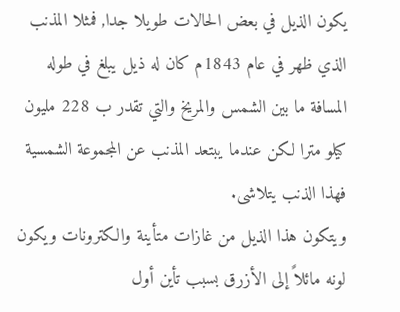يكون الذيل في بعض الحالات طويلا جدا, فمثلا المذنب الذي ظهر في عام 1843م كان له ذيل يبلغ في طوله المسافة ما بين الشمس والمريخ والتي تقدر ب 228 مليون كيلو مترا لكن عندما يبتعد المذنب عن المجموعة الشمسية فهذا الذنب يتلاشى.
ويتكون هذا الذيل من غازات متأينة والكترونات ويكون لونه مائلاً إلى الأزرق بسبب تأين أول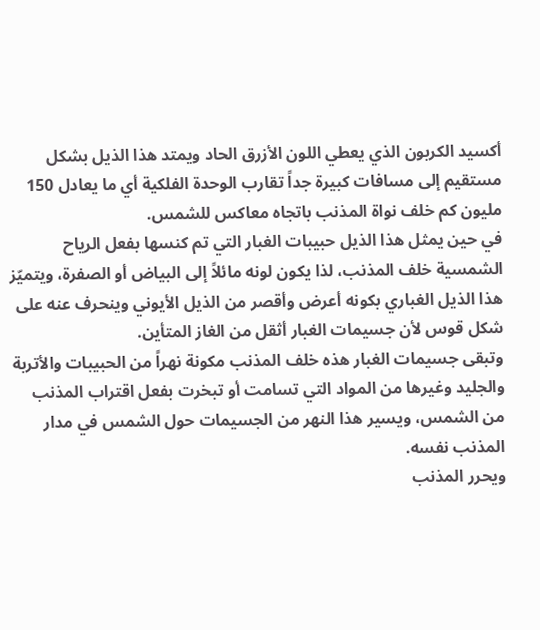أكسيد الكربون الذي يعطي اللون الأزرق الحاد ويمتد هذا الذيل بشكل مستقيم إلى مسافات كبيرة جداً تقارب الوحدة الفلكية أي ما يعادل 150 مليون كم خلف نواة المذنب باتجاه معاكس للشمس.
في حين يمثل هذا الذيل حبيبات الغبار التي تم كنسها بفعل الرياح الشمسية خلف المذنب، لذا يكون لونه مائلاً إلى البياض أو الصفرة، ويتميّز هذا الذيل الغباري بكونه أعرض وأقصر من الذيل الأيوني وينحرف عنه على شكل قوس لأن جسيمات الغبار أثقل من الغاز المتأين.
وتبقى جسيمات الغبار هذه خلف المذنب مكونة نهراً من الحبيبات والأتربة والجليد وغيرها من المواد التي تسامت أو تبخرت بفعل اقتراب المذنب من الشمس، ويسير هذا النهر من الجسيمات حول الشمس في مدار المذنب نفسه.
ويحرر المذنب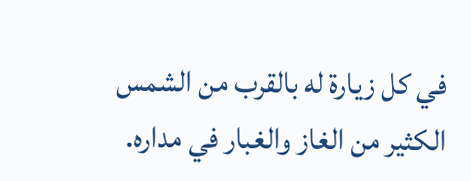في كل زيارة له بالقرب من الشمس الكثير من الغاز والغبار في مداره.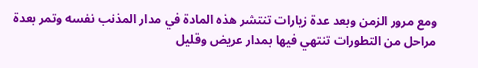ومع مرور الزمن وبعد عدة زيارات تنتشر هذه المادة في مدار المذنب نفسه وتمر بعدة مراحل من التطورات تنتهي فيها بمدار عريض وقليل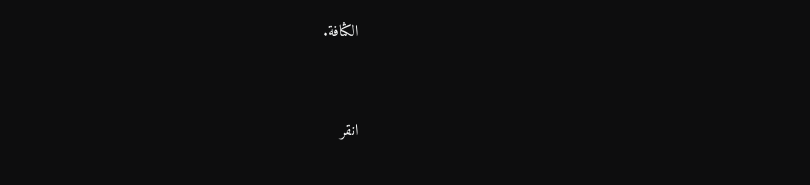الكثافة.


انقر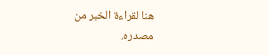هنا لقراءة الخبر من مصدره.